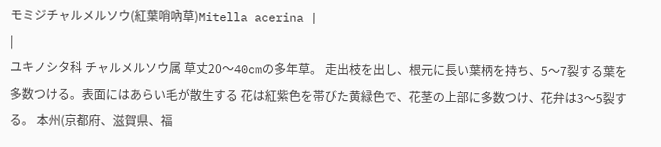モミジチャルメルソウ(紅葉哨吶草)Mitella acerina |
|
ユキノシタ科 チャルメルソウ属 草丈20〜40cmの多年草。 走出枝を出し、根元に長い葉柄を持ち、5〜7裂する葉を多数つける。表面にはあらい毛が散生する 花は紅紫色を帯びた黄緑色で、花茎の上部に多数つけ、花弁は3〜5裂する。 本州(京都府、滋賀県、福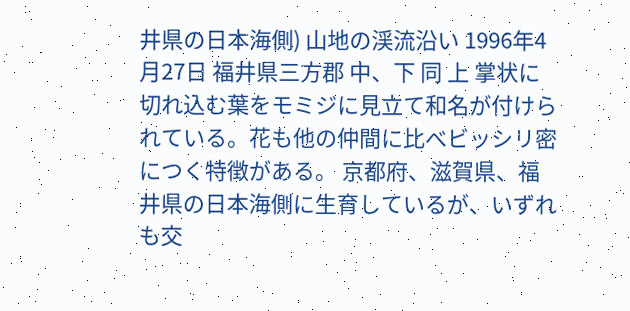井県の日本海側) 山地の渓流沿い 1996年4月27日 福井県三方郡 中、下 同 上 掌状に切れ込む葉をモミジに見立て和名が付けられている。花も他の仲間に比べビッシリ密につく特徴がある。 京都府、滋賀県、福井県の日本海側に生育しているが、いずれも交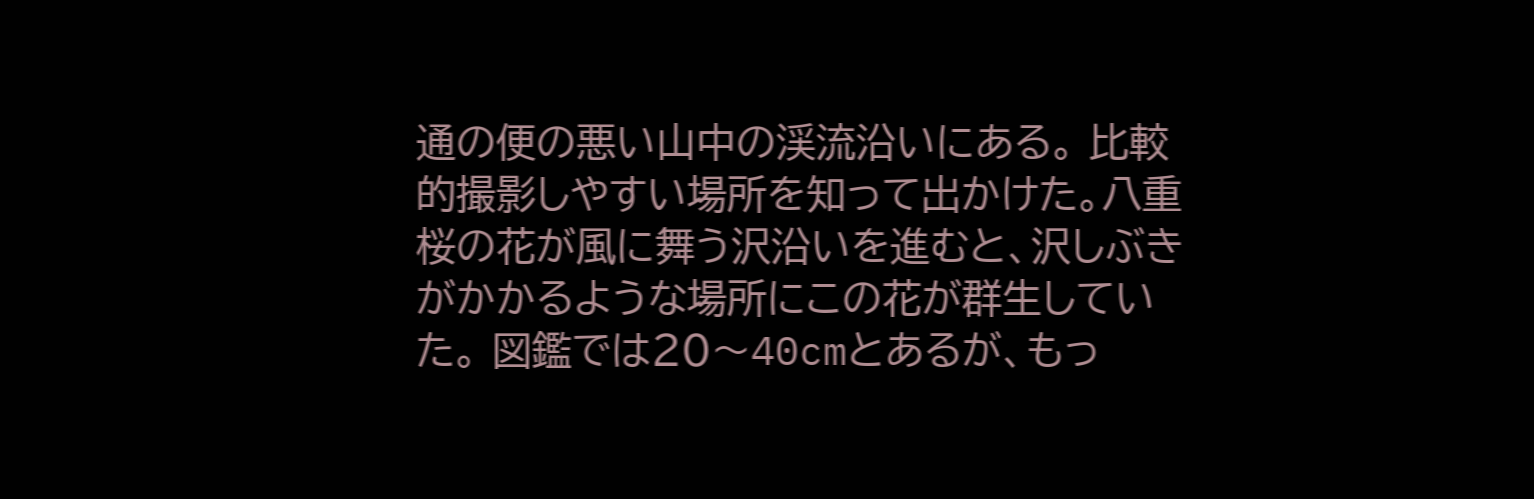通の便の悪い山中の渓流沿いにある。 比較的撮影しやすい場所を知って出かけた。八重桜の花が風に舞う沢沿いを進むと、沢しぶきがかかるような場所にこの花が群生していた。 図鑑では20〜40cmとあるが、もっ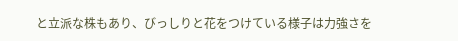と立派な株もあり、びっしりと花をつけている様子は力強さを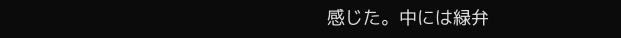感じた。中には緑弁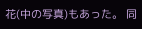花(中の写真)もあった。 同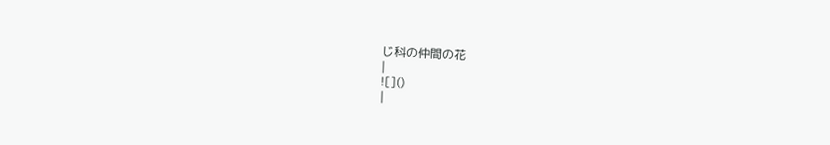じ科の仲間の花
|
![]()
|